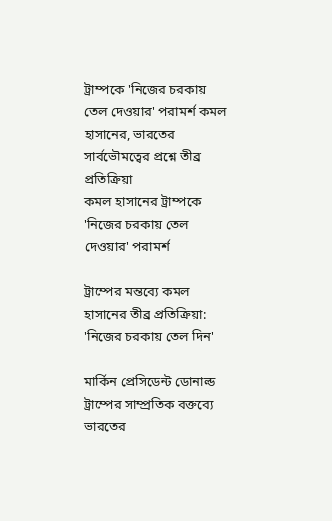ট্রাম্পকে 'নিজের চরকায় তেল দেওয়ার' পরামর্শ কমল হাসানের, ভারতের সার্বভৌমত্বের প্রশ্নে তীব্র প্রতিক্রিয়া
কমল হাসানের ট্রাম্পকে 'নিজের চরকায় তেল দেওয়ার' পরামর্শ

ট্রাম্পের মন্তব্যে কমল হাসানের তীব্র প্রতিক্রিয়া: 'নিজের চরকায় তেল দিন'

মার্কিন প্রেসিডেন্ট ডোনাল্ড ট্রাম্পের সাম্প্রতিক বক্তব্যে ভারতের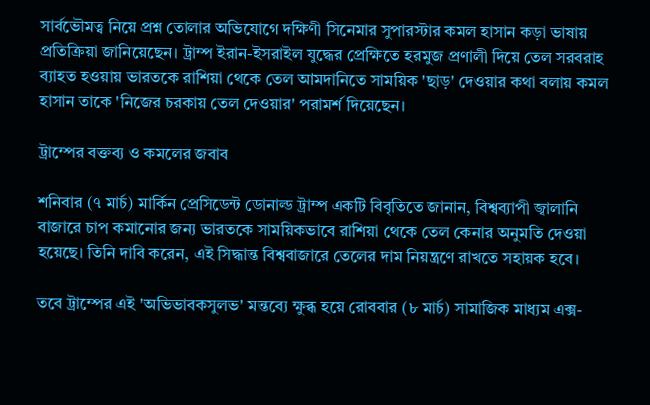সার্বভৌমত্ব নিয়ে প্রশ্ন তোলার অভিযোগে দক্ষিণী সিনেমার সুপারস্টার কমল হাসান কড়া ভাষায় প্রতিক্রিয়া জানিয়েছেন। ট্রাম্প ইরান-ইসরাইল যুদ্ধের প্রেক্ষিতে হরমুজ প্রণালী দিয়ে তেল সরবরাহ ব্যাহত হওয়ায় ভারতকে রাশিয়া থেকে তেল আমদানিতে সাময়িক 'ছাড়' দেওয়ার কথা বলায় কমল হাসান তাকে 'নিজের চরকায় তেল দেওয়ার' পরামর্শ দিয়েছেন।

ট্রাম্পের বক্তব্য ও কমলের জবাব

শনিবার (৭ মার্চ) মার্কিন প্রেসিডেন্ট ডোনাল্ড ট্রাম্প একটি বিবৃতিতে জানান, বিশ্বব্যাপী জ্বালানি বাজারে চাপ কমানোর জন্য ভারতকে সাময়িকভাবে রাশিয়া থেকে তেল কেনার অনুমতি দেওয়া হয়েছে। তিনি দাবি করেন, এই সিদ্ধান্ত বিশ্ববাজারে তেলের দাম নিয়ন্ত্রণে রাখতে সহায়ক হবে।

তবে ট্রাম্পের এই 'অভিভাবকসুলভ' মন্তব্যে ক্ষুব্ধ হয়ে রোববার (৮ মার্চ) সামাজিক মাধ্যম এক্স-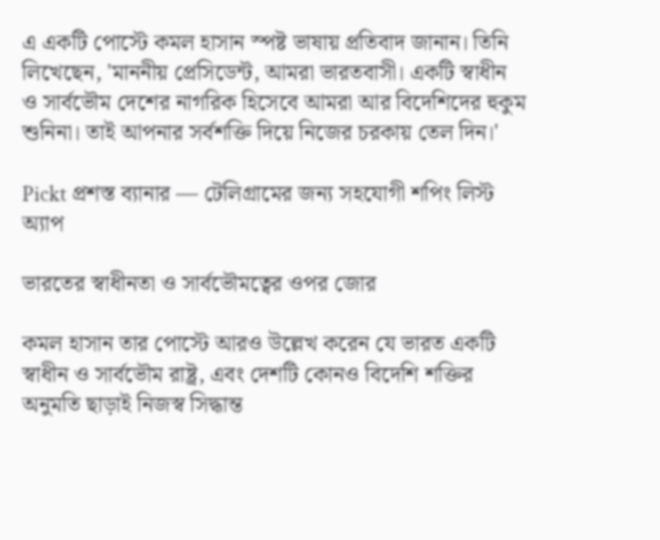এ একটি পোস্টে কমল হাসান স্পষ্ট ভাষায় প্রতিবাদ জানান। তিনি লিখেছেন, 'মাননীয় প্রেসিডেন্ট, আমরা ভারতবাসী। একটি স্বাধীন ও সার্বভৌম দেশের নাগরিক হিসেবে আমরা আর বিদেশিদের হুকুম শুনিনা। তাই আপনার সর্বশক্তি দিয়ে নিজের চরকায় তেল দিন।'

Pickt প্রশস্ত ব্যানার — টেলিগ্রামের জন্য সহযোগী শপিং লিস্ট অ্যাপ

ভারতের স্বাধীনতা ও সার্বভৌমত্বের ওপর জোর

কমল হাসান তার পোস্টে আরও উল্লেখ করেন যে ভারত একটি স্বাধীন ও সার্বভৌম রাষ্ট্র, এবং দেশটি কোনও বিদেশি শক্তির অনুমতি ছাড়াই নিজস্ব সিদ্ধান্ত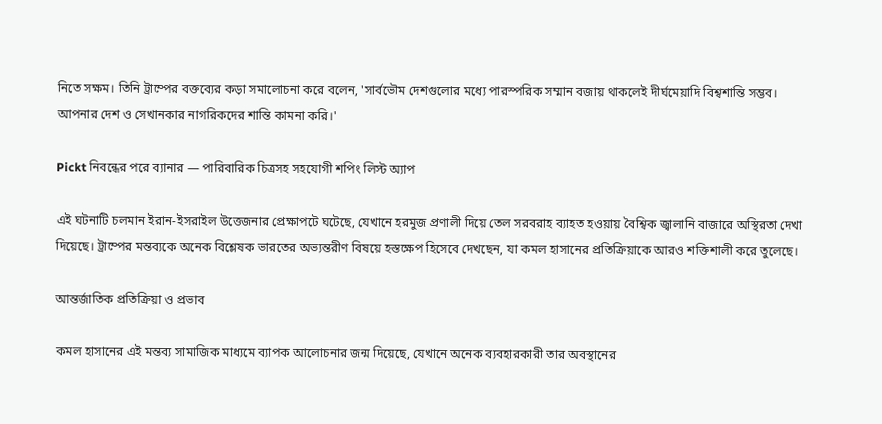নিতে সক্ষম। তিনি ট্রাম্পের বক্তব্যের কড়া সমালোচনা করে বলেন, 'সার্বভৌম দেশগুলোর মধ্যে পারস্পরিক সম্মান বজায় থাকলেই দীর্ঘমেয়াদি বিশ্বশান্তি সম্ভব। আপনার দেশ ও সেখানকার নাগরিকদের শান্তি কামনা করি।'

Pickt নিবন্ধের পরে ব্যানার — পারিবারিক চিত্রসহ সহযোগী শপিং লিস্ট অ্যাপ

এই ঘটনাটি চলমান ইরান-ইসরাইল উত্তেজনার প্রেক্ষাপটে ঘটেছে, যেখানে হরমুজ প্রণালী দিয়ে তেল সরবরাহ ব্যাহত হওয়ায় বৈশ্বিক জ্বালানি বাজারে অস্থিরতা দেখা দিয়েছে। ট্রাম্পের মন্তব্যকে অনেক বিশ্লেষক ভারতের অভ্যন্তরীণ বিষয়ে হস্তক্ষেপ হিসেবে দেখছেন, যা কমল হাসানের প্রতিক্রিয়াকে আরও শক্তিশালী করে তুলেছে।

আন্তর্জাতিক প্রতিক্রিয়া ও প্রভাব

কমল হাসানের এই মন্তব্য সামাজিক মাধ্যমে ব্যাপক আলোচনার জন্ম দিয়েছে, যেখানে অনেক ব্যবহারকারী তার অবস্থানের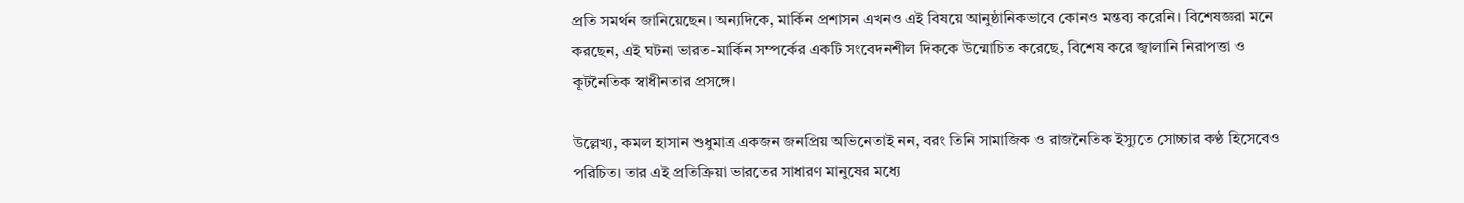প্রতি সমর্থন জানিয়েছেন। অন্যদিকে, মার্কিন প্রশাসন এখনও এই বিষয়ে আনুষ্ঠানিকভাবে কোনও মন্তব্য করেনি। বিশেষজ্ঞরা মনে করছেন, এই ঘটনা ভারত-মার্কিন সম্পর্কের একটি সংবেদনশীল দিককে উন্মোচিত করেছে, বিশেষ করে জ্বালানি নিরাপত্তা ও কূটনৈতিক স্বাধীনতার প্রসঙ্গে।

উল্লেখ্য, কমল হাসান শুধুমাত্র একজন জনপ্রিয় অভিনেতাই নন, বরং তিনি সামাজিক ও রাজনৈতিক ইস্যুতে সোচ্চার কণ্ঠ হিসেবেও পরিচিত। তার এই প্রতিক্রিয়া ভারতের সাধারণ মানুষের মধ্যে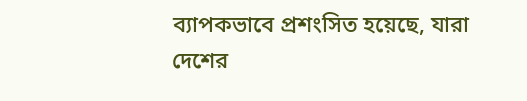ব্যাপকভাবে প্রশংসিত হয়েছে, যারা দেশের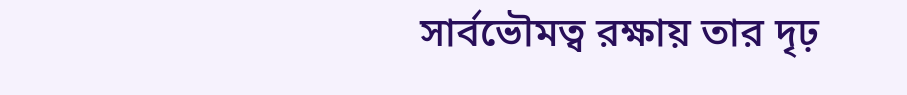সার্বভৌমত্ব রক্ষায় তার দৃঢ়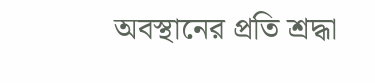অবস্থানের প্রতি শ্রদ্ধা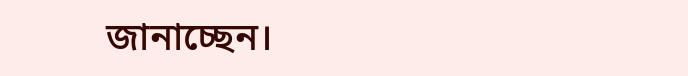জানাচ্ছেন।